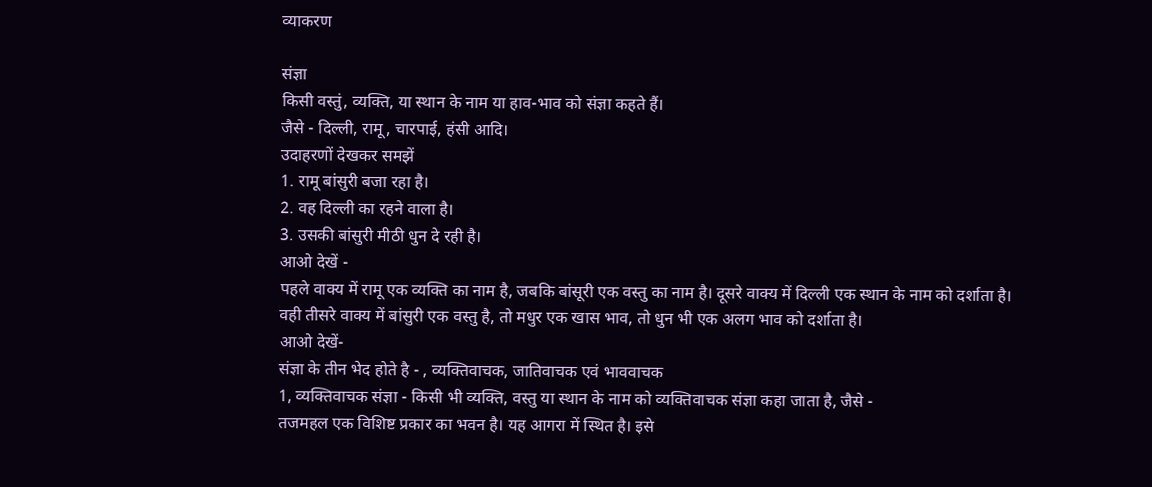व्याकरण

संज्ञा
किसी वस्तुं, व्यक्ति, या स्थान के नाम या हाव-भाव को संज्ञा कहते हैं।
जैसे - दिल्ली, रामू, चारपाई, हंसी आदि।
उदाहरणों देखकर समझें
1. रामू बांसुरी बजा रहा है।
2. वह दिल्ली का रहने वाला है।
3. उसकी बांसुरी मीठी धुन दे रही है।
आओ देखें -
पहले वाक्य में रामू एक व्यक्ति का नाम है, जबकि बांसूरी एक वस्तु का नाम है। दूसरे वाक्य में दिल्ली एक स्थान के नाम को दर्शाता है। वही तीसरे वाक्य में बांसुरी एक वस्तु है, तो मधुर एक खास भाव, तो धुन भी एक अलग भाव को दर्शाता है।
आओ देखें-
संज्ञा के तीन भेद होते है - , व्यक्तिवाचक, जातिवाचक एवं भाववाचक
1, व्यक्तिवाचक संज्ञा - किसी भी व्यक्ति, वस्तु या स्थान के नाम को व्यक्तिवाचक संज्ञा कहा जाता है, जैसे -
तजमहल एक विशिष्ट प्रकार का भवन है। यह आगरा में स्थित है। इसे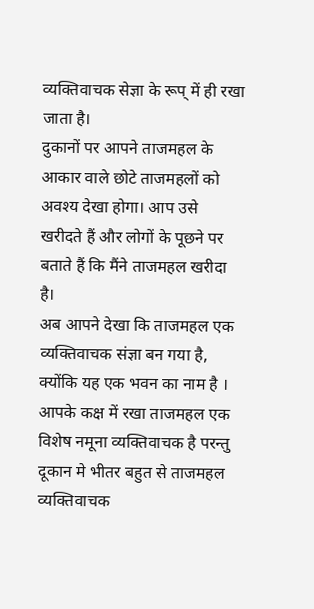व्यक्तिवाचक सेज्ञा के रूप् में ही रखा जाता है।
दुकानों पर आपने ताजमहल के आकार वाले छोटे ताजमहलों को अवश्य देखा होगा। आप उसे खरीदते हैं और लोगों के पूछने पर बताते हैं कि मैंने ताजमहल खरीदा है।
अब आपने देखा कि ताजमहल एक व्यक्तिवाचक संज्ञा बन गया है, क्योंकि यह एक भवन का नाम है । आपके कक्ष में रखा ताजमहल एक विशेष नमूना व्यक्तिवाचक है परन्तु दूकान मे भीतर बहुत से ताजमहल व्यक्तिवाचक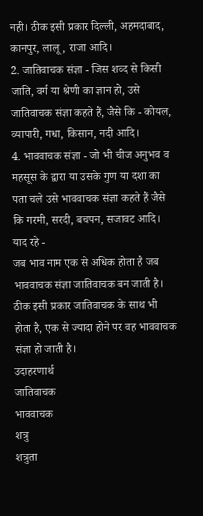नही। ठीक इसी प्रकार दिल्ली, अहमदाबाद, कानपुर, लालू, राजा आदि।
2. जातिवाचक संज्ञा - जिस शव्द से किसी जाति, वर्ग या श्रेणी का ज्ञान हो, उसे जातिवाचक संज्ञा कहते हैं, जैसे कि - कोयल, व्यापारी, गधा, किसान, नदी आदि।
4. भाववाचक संज्ञा - जो भी चीज अनुभव व महसूस के द्वारा या उसके गुण या दशा का पता चले उसे भाववाचक संज्ञा कहते हैं जैसे कि गरमी, सरदी, बचपन, सजावट आदि।
याद रहे -
जब भाव नाम एक से अधिक होता है जब भाववाचक संज्ञा जातिवाचक बन जाती है। ठीक इसी प्रकार जातिवाचक के साथ भी होता है, एक से ज्यादा होने पर वह भाववाचक संज्ञा हो जाती है।
उदाहरणार्थ
जातिवाचक
भाववाचक
शत्रु
शत्रुता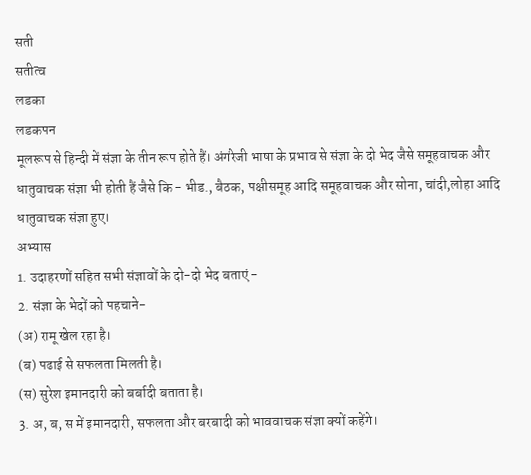सती
सतीत्व
लडका
लडकपन
मूलरूप से हिन्दी में संज्ञा के तीन रूप होते हैं। अंगंरेजी भाषा के प्रभाव से संज्ञा के दो भेद जैसे समूहवाचक और धातुवाचक संज्ञा भी होती हैं जैसे कि - भीड., बैठक, पक्षीसमूह आदि समूहवाचक और सोना, चांदी,लोहा आदि धातुवाचक संज्ञा हुए।
अभ्यास
1. उदाहरणों सहित सभी संज्ञावों के दो-दो भेद बताएं -
2. संज्ञा के भेदों को पहचाने-
(अ) रामू खेल रहा है।
(ब) पढाई से सफलता मिलती है।
(स) सुरेश इमानदारी को बर्बादी बताता है।
3. अ, ब, स में इमानदारी, सफलता और बरबादी को भाववाचक संज्ञा क्यों कहेंगे।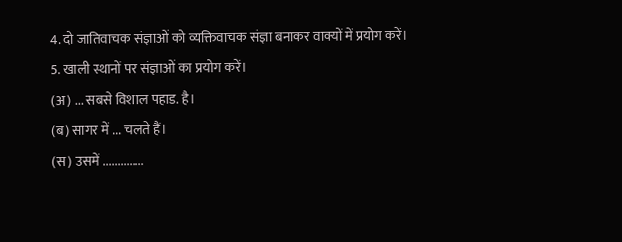4. दो जातिवाचक संज्ञाओं को व्यक्तिवाचक संज्ञा बनाकर वाक्यों में प्रयोग करें।
5. खाली स्थानों पर संज्ञाओं का प्रयोग करें।
(अ) ... सबसे विशाल पहाड. है।
(ब) सागर में ... चलते हैं।
(स) उसमें ..............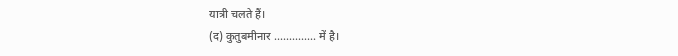यात्री चलते हैं।
(द) कुतुबमीनार .............. में है।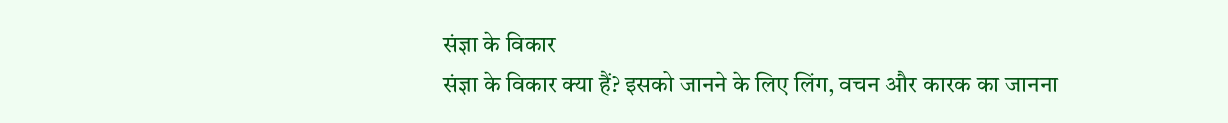संज्ञा के विकार
संज्ञा के विकार क्या हैं? इसको जानने के लिए लिंग, वचन और कारक का जानना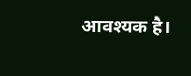आवश्यक है।